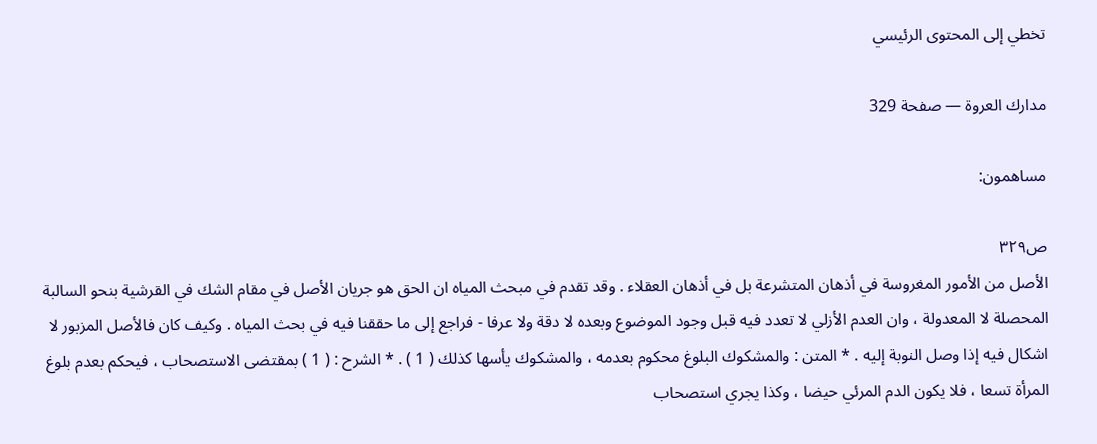تخطي إلى المحتوى الرئيسي

مدارك العروة — صفحة 329

مساهمون:

ص٣٢٩
الأصل من الأمور المغروسة في أذهان المتشرعة بل في أذهان العقلاء . وقد تقدم في مبحث المياه ان الحق هو جريان الأصل في مقام الشك في القرشية بنحو السالبة المحصلة لا المعدولة ، وان العدم الأزلي لا تعدد فيه قبل وجود الموضوع وبعده لا دقة ولا عرفا - فراجع إلى ما حققنا فيه في بحث المياه . وكيف كان فالأصل المزبور لا اشكال فيه إذا وصل النوبة إليه . * المتن : والمشكوك البلوغ محكوم بعدمه ، والمشكوك يأسها كذلك ( 1 ) . * الشرح : ( 1 ) بمقتضى الاستصحاب ، فيحكم بعدم بلوغ المرأة تسعا ، فلا يكون الدم المرئي حيضا ، وكذا يجري استصحاب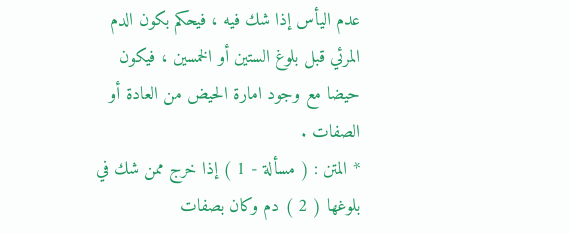عدم اليأس إذا شك فيه ، فيحكم بكون الدم المرئي قبل بلوغ الستين أو الخمسين ، فيكون حيضا مع وجود امارة الحيض من العادة أو الصفات .
* المتن : ( مسألة - 1 ) إذا خرج ممن شك في بلوغها ( 2 ) دم وكان بصفات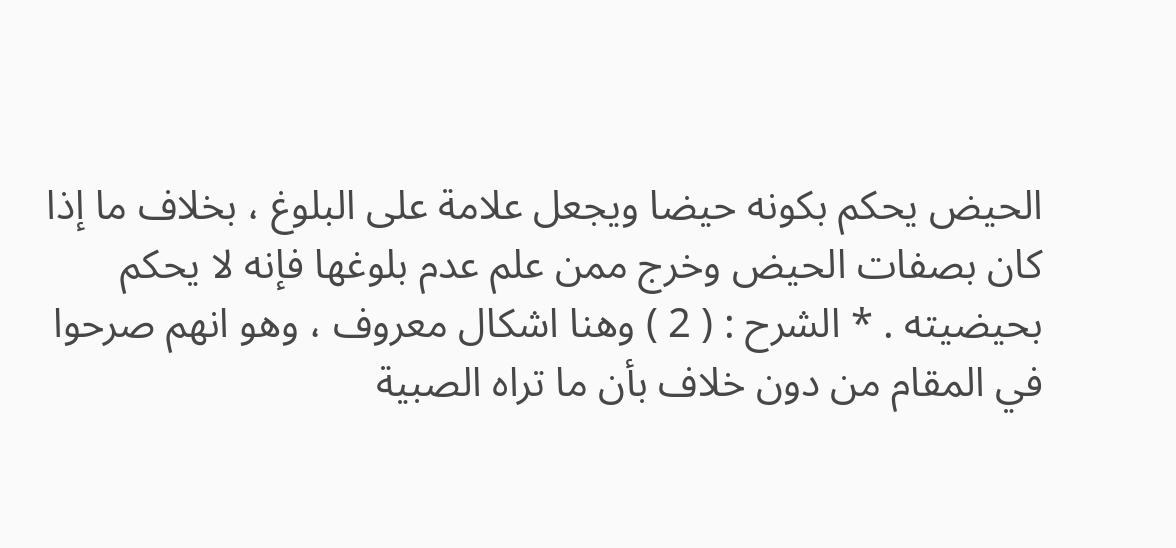الحيض يحكم بكونه حيضا ويجعل علامة على البلوغ ، بخلاف ما إذا كان بصفات الحيض وخرج ممن علم عدم بلوغها فإنه لا يحكم بحيضيته . * الشرح : ( 2 ) وهنا اشكال معروف ، وهو انهم صرحوا في المقام من دون خلاف بأن ما تراه الصبية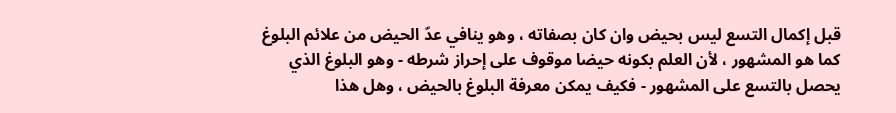قبل إكمال التسع ليس بحيض وان كان بصفاته ، وهو ينافي عدّ الحيض من علائم البلوغ كما هو المشهور ، لأن العلم بكونه حيضا موقوف على إحراز شرطه - وهو البلوغ الذي يحصل بالتسع على المشهور - فكيف يمكن معرفة البلوغ بالحيض ، وهل هذا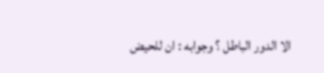الا الدور الباطل ؟ وجوابه : ان للحيض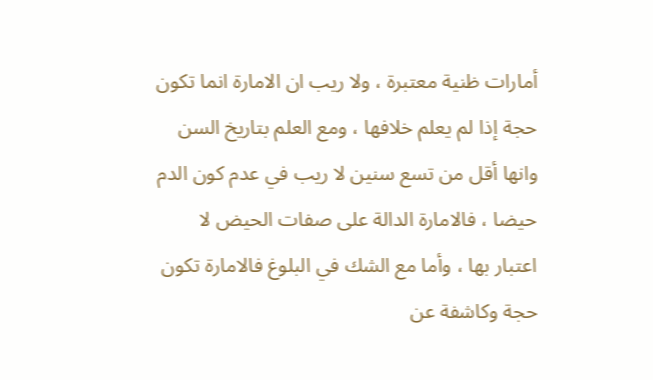أمارات ظنية معتبرة ، ولا ريب ان الامارة انما تكون حجة إذا لم يعلم خلافها ، ومع العلم بتاريخ السن وانها أقل من تسع سنين لا ريب في عدم كون الدم حيضا ، فالامارة الدالة على صفات الحيض لا اعتبار بها ، وأما مع الشك في البلوغ فالامارة تكون حجة وكاشفة عن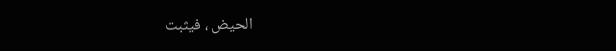الحيض ، فيثبت